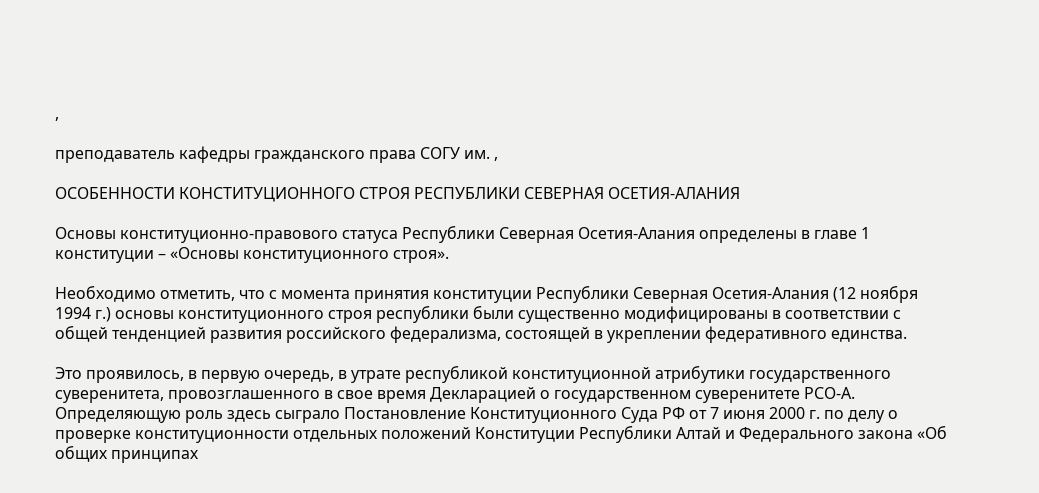,

преподаватель кафедры гражданского права СОГУ им. ,

ОСОБЕННОСТИ КОНСТИТУЦИОННОГО СТРОЯ РЕСПУБЛИКИ СЕВЕРНАЯ ОСЕТИЯ-АЛАНИЯ

Основы конституционно-правового статуса Республики Северная Осетия-Алания определены в главе 1 конституции – «Основы конституционного строя».

Необходимо отметить, что с момента принятия конституции Республики Северная Осетия-Алания (12 ноября 1994 г.) основы конституционного строя республики были существенно модифицированы в соответствии с общей тенденцией развития российского федерализма, состоящей в укреплении федеративного единства.

Это проявилось, в первую очередь, в утрате республикой конституционной атрибутики государственного суверенитета, провозглашенного в свое время Декларацией о государственном суверенитете РСО-А. Определяющую роль здесь сыграло Постановление Конституционного Суда РФ от 7 июня 2000 г. по делу о проверке конституционности отдельных положений Конституции Республики Алтай и Федерального закона «Об общих принципах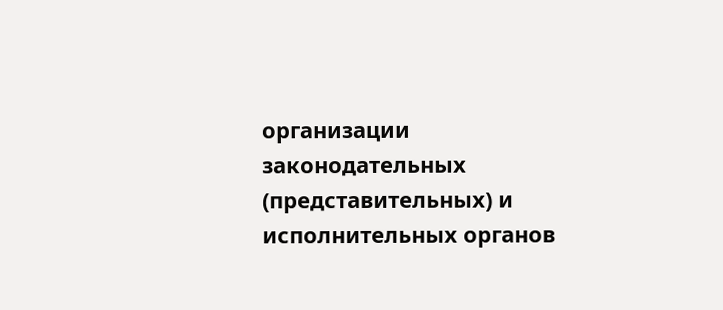организации законодательных (представительных) и исполнительных органов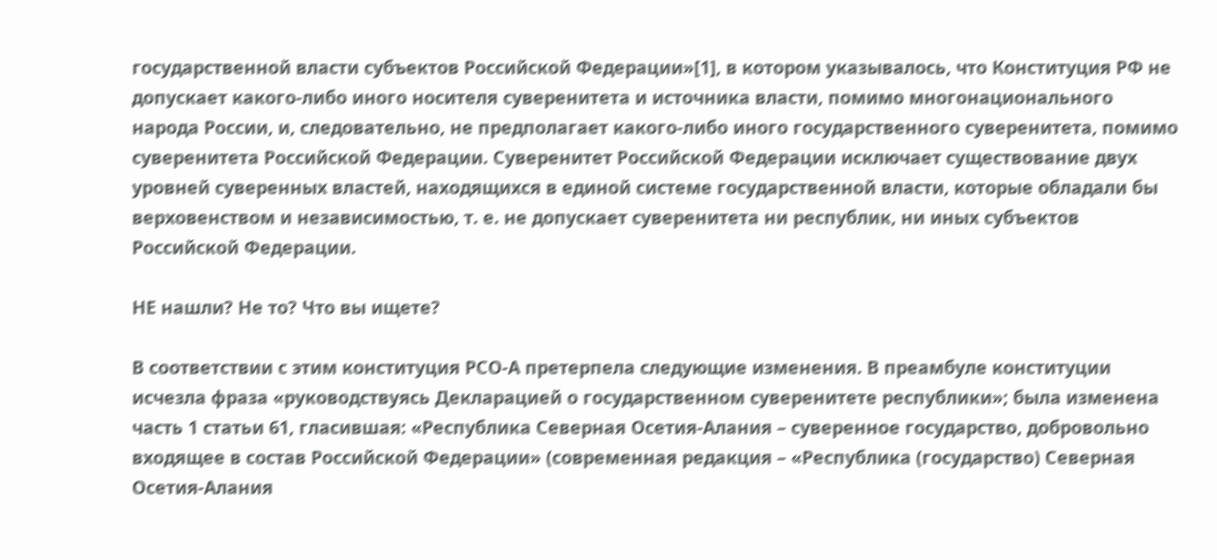государственной власти субъектов Российской Федерации»[1], в котором указывалось, что Конституция РФ не допускает какого-либо иного носителя суверенитета и источника власти, помимо многонационального народа России, и, следовательно, не предполагает какого-либо иного государственного суверенитета, помимо суверенитета Российской Федерации. Суверенитет Российской Федерации исключает существование двух уровней суверенных властей, находящихся в единой системе государственной власти, которые обладали бы верховенством и независимостью, т. е. не допускает суверенитета ни республик, ни иных субъектов Российской Федерации.

НЕ нашли? Не то? Что вы ищете?

В соответствии с этим конституция РСО-А претерпела следующие изменения. В преамбуле конституции исчезла фраза «руководствуясь Декларацией о государственном суверенитете республики»; была изменена часть 1 статьи 61, гласившая: «Республика Северная Осетия-Алания – суверенное государство, добровольно входящее в состав Российской Федерации» (современная редакция – «Республика (государство) Северная Осетия-Алания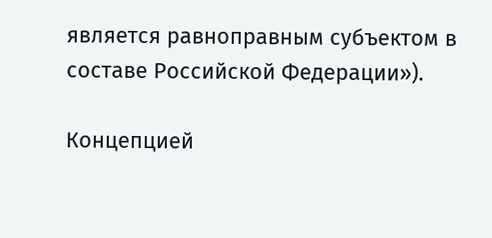является равноправным субъектом в составе Российской Федерации»).

Концепцией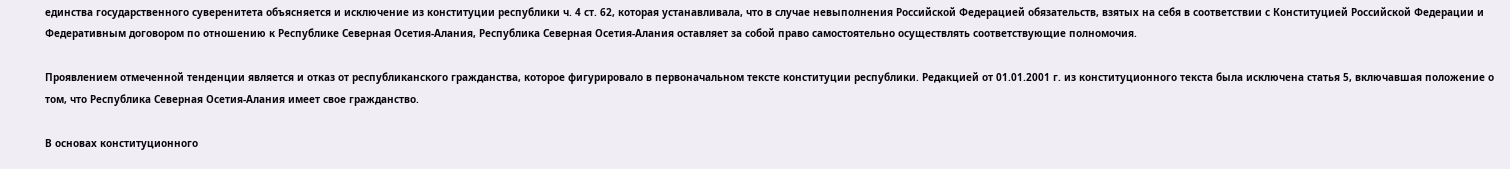единства государственного суверенитета объясняется и исключение из конституции республики ч. 4 ст. 62, которая устанавливала, что в случае невыполнения Российской Федерацией обязательств, взятых на себя в соответствии с Конституцией Российской Федерации и Федеративным договором по отношению к Республике Северная Осетия-Алания, Республика Северная Осетия-Алания оставляет за собой право самостоятельно осуществлять соответствующие полномочия.

Проявлением отмеченной тенденции является и отказ от республиканского гражданства, которое фигурировало в первоначальном тексте конституции республики. Редакцией от 01.01.2001 г. из конституционного текста была исключена статья 5, включавшая положение о том, что Республика Северная Осетия-Алания имеет свое гражданство.

В основах конституционного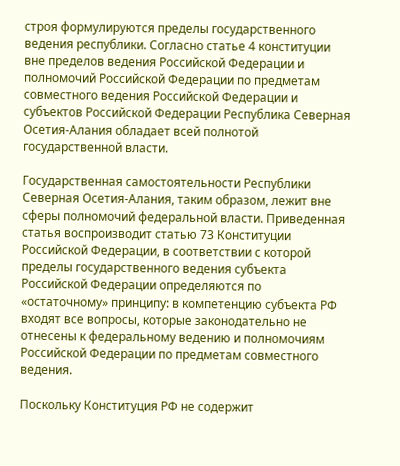строя формулируются пределы государственного ведения республики. Согласно статье 4 конституции вне пределов ведения Российской Федерации и полномочий Российской Федерации по предметам совместного ведения Российской Федерации и субъектов Российской Федерации Республика Северная Осетия-Алания обладает всей полнотой государственной власти.

Государственная самостоятельности Республики Северная Осетия-Алания, таким образом, лежит вне сферы полномочий федеральной власти. Приведенная статья воспроизводит статью 73 Конституции Российской Федерации, в соответствии с которой пределы государственного ведения субъекта Российской Федерации определяются по «остаточному» принципу: в компетенцию субъекта РФ входят все вопросы, которые законодательно не отнесены к федеральному ведению и полномочиям Российской Федерации по предметам совместного ведения.

Поскольку Конституция РФ не содержит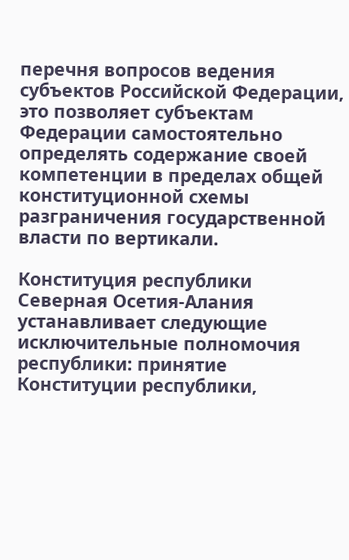перечня вопросов ведения субъектов Российской Федерации, это позволяет субъектам Федерации самостоятельно определять содержание своей компетенции в пределах общей конституционной схемы разграничения государственной власти по вертикали.

Конституция республики Северная Осетия-Алания устанавливает следующие исключительные полномочия республики: принятие Конституции республики,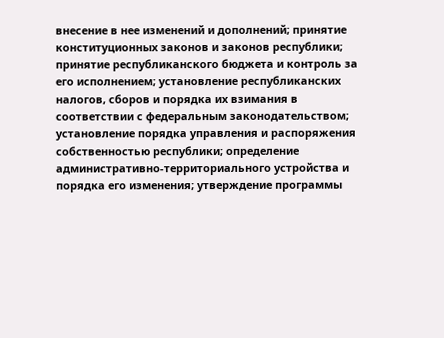внесение в нее изменений и дополнений; принятие конституционных законов и законов республики; принятие республиканского бюджета и контроль за его исполнением; установление республиканских налогов, сборов и порядка их взимания в соответствии с федеральным законодательством; установление порядка управления и распоряжения собственностью республики; определение административно-территориального устройства и порядка его изменения; утверждение программы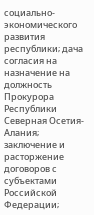социально-экономического развития республики; дача согласия на назначение на должность Прокурора Республики Северная Осетия-Алания; заключение и расторжение договоров с субъектами Российской Федерации;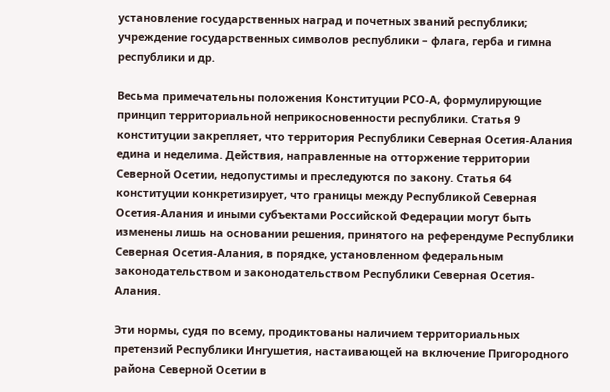установление государственных наград и почетных званий республики; учреждение государственных символов республики – флага, герба и гимна республики и др.

Весьма примечательны положения Конституции РСО-А, формулирующие принцип территориальной неприкосновенности республики. Статья 9 конституции закрепляет, что территория Республики Северная Осетия-Алания едина и неделима. Действия, направленные на отторжение территории Северной Осетии, недопустимы и преследуются по закону. Статья 64 конституции конкретизирует, что границы между Республикой Северная Осетия-Алания и иными субъектами Российской Федерации могут быть изменены лишь на основании решения, принятого на референдуме Республики Северная Осетия-Алания, в порядке, установленном федеральным законодательством и законодательством Республики Северная Осетия-Алания.

Эти нормы, судя по всему, продиктованы наличием территориальных претензий Республики Ингушетия, настаивающей на включение Пригородного района Северной Осетии в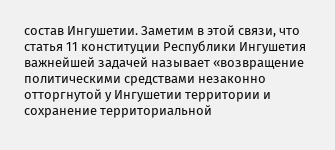состав Ингушетии. Заметим в этой связи, что статья 11 конституции Республики Ингушетия важнейшей задачей называет «возвращение политическими средствами незаконно отторгнутой у Ингушетии территории и сохранение территориальной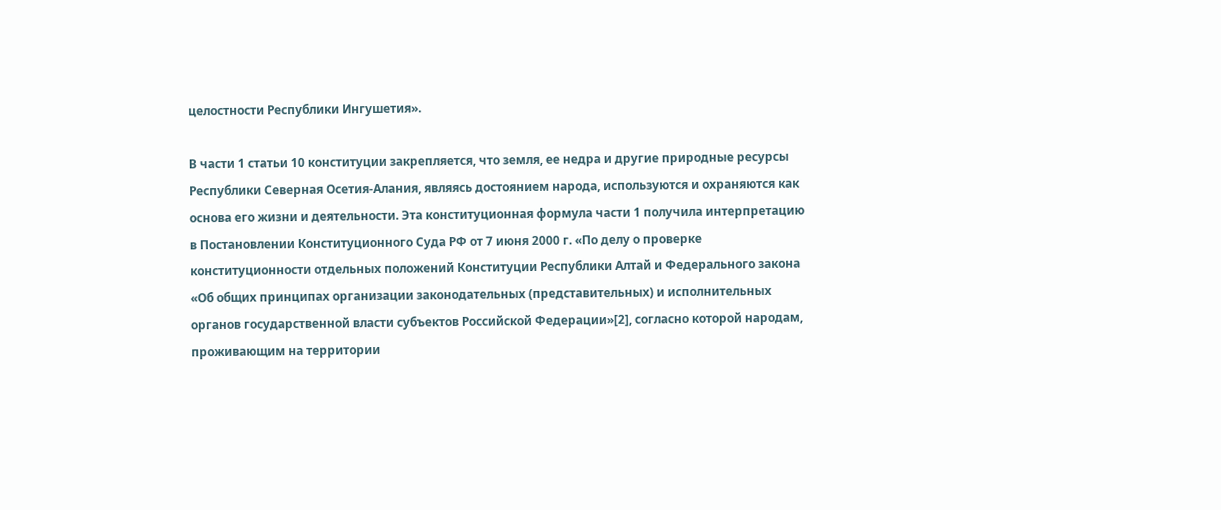целостности Республики Ингушетия».

В части 1 статьи 10 конституции закрепляется, что земля, ее недра и другие природные ресурсы Республики Северная Осетия-Алания, являясь достоянием народа, используются и охраняются как основа его жизни и деятельности. Эта конституционная формула части 1 получила интерпретацию в Постановлении Конституционного Суда РФ от 7 июня 2000 г. «По делу о проверке конституционности отдельных положений Конституции Республики Алтай и Федерального закона «Об общих принципах организации законодательных (представительных) и исполнительных органов государственной власти субъектов Российской Федерации»[2], согласно которой народам, проживающим на территории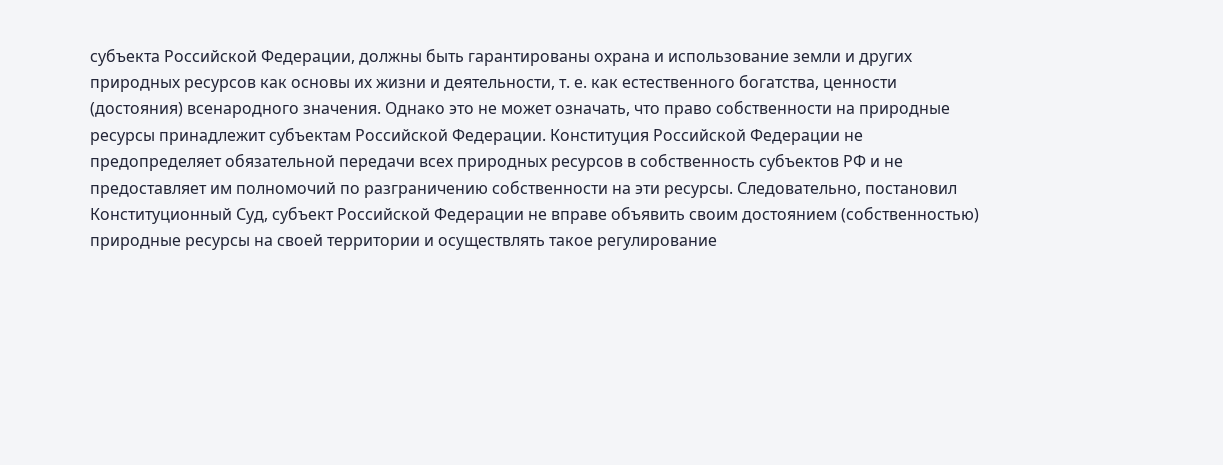субъекта Российской Федерации, должны быть гарантированы охрана и использование земли и других природных ресурсов как основы их жизни и деятельности, т. е. как естественного богатства, ценности (достояния) всенародного значения. Однако это не может означать, что право собственности на природные ресурсы принадлежит субъектам Российской Федерации. Конституция Российской Федерации не предопределяет обязательной передачи всех природных ресурсов в собственность субъектов РФ и не предоставляет им полномочий по разграничению собственности на эти ресурсы. Следовательно, постановил Конституционный Суд, субъект Российской Федерации не вправе объявить своим достоянием (собственностью) природные ресурсы на своей территории и осуществлять такое регулирование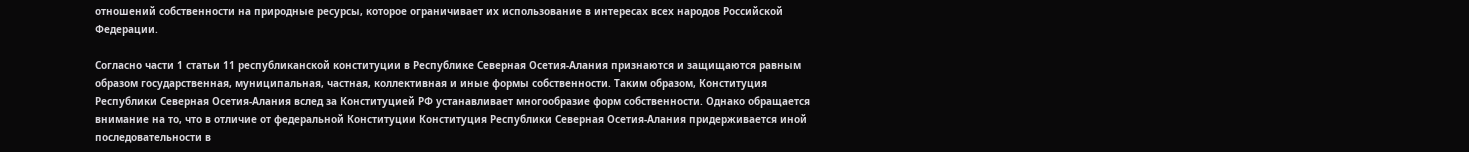отношений собственности на природные ресурсы, которое ограничивает их использование в интересах всех народов Российской Федерации.

Согласно части 1 статьи 11 республиканской конституции в Республике Северная Осетия-Алания признаются и защищаются равным образом государственная, муниципальная, частная, коллективная и иные формы собственности. Таким образом, Конституция Республики Северная Осетия-Алания вслед за Конституцией РФ устанавливает многообразие форм собственности. Однако обращается внимание на то, что в отличие от федеральной Конституции Конституция Республики Северная Осетия-Алания придерживается иной последовательности в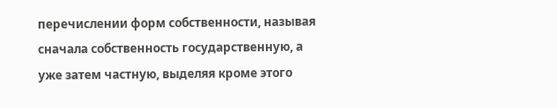перечислении форм собственности, называя сначала собственность государственную, а уже затем частную, выделяя кроме этого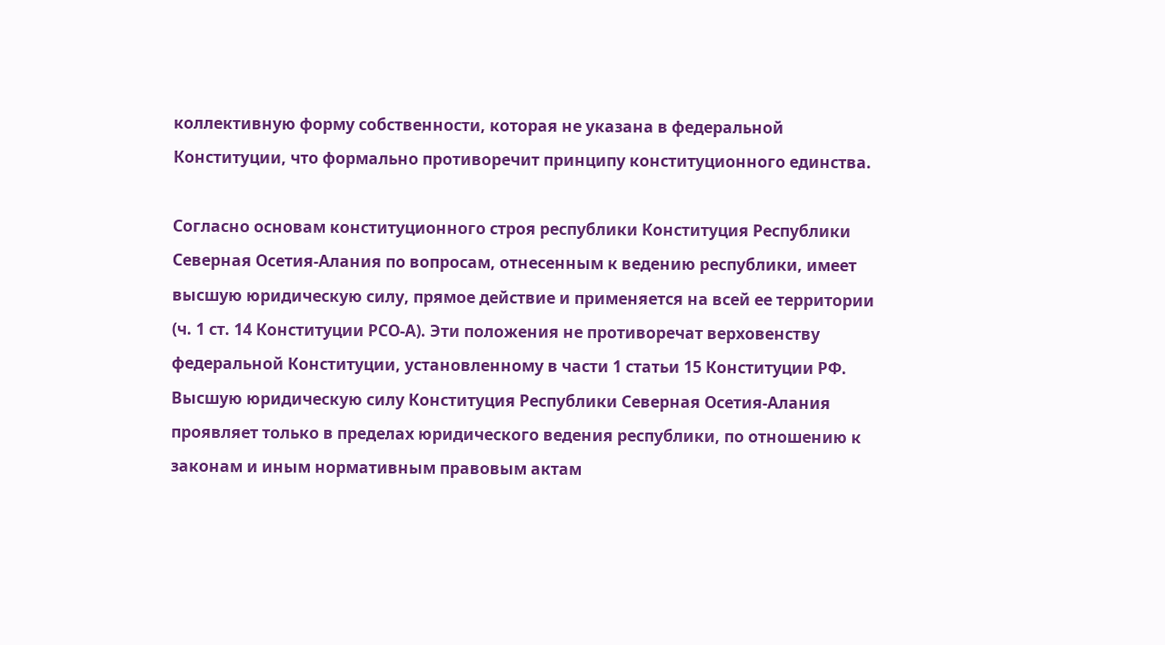коллективную форму собственности, которая не указана в федеральной Конституции, что формально противоречит принципу конституционного единства.

Согласно основам конституционного строя республики Конституция Республики Северная Осетия-Алания по вопросам, отнесенным к ведению республики, имеет высшую юридическую силу, прямое действие и применяется на всей ее территории (ч. 1 ст. 14 Конституции РСО-А). Эти положения не противоречат верховенству федеральной Конституции, установленному в части 1 статьи 15 Конституции РФ. Высшую юридическую силу Конституция Республики Северная Осетия-Алания проявляет только в пределах юридического ведения республики, по отношению к законам и иным нормативным правовым актам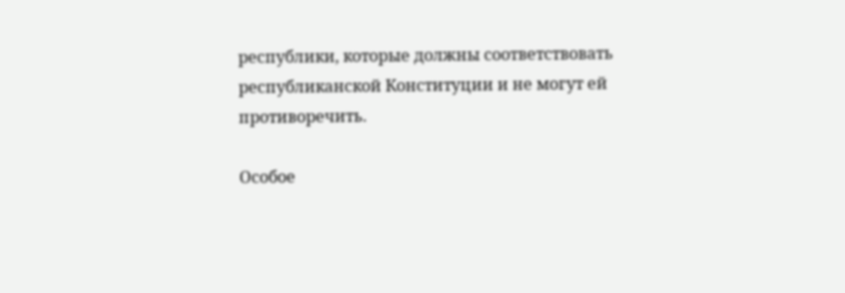республики, которые должны соответствовать республиканской Конституции и не могут ей противоречить.

Особое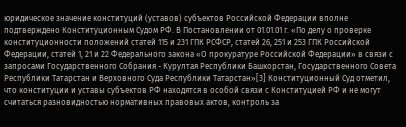юридическое значение конституций (уставов) субъектов Российской Федерации вполне подтверждено Конституционным Судом РФ. В Постановлении от 01.01.01 г. «По делу о проверке конституционности положений статей 115 и 231 ГПК РСФСР, статей 26, 251 и 253 ГПК Российской Федерации, статей 1, 21 и 22 Федерального закона «О прокуратуре Российской Федерации» в связи с запросами Государственного Собрания - Курултая Республики Башкорстан, Государственного Совета Республики Татарстан и Верховного Суда Республики Татарстан»[3] Конституционный Суд отметил, что конституции и уставы субъектов РФ находятся в особой связи с Конституцией РФ и не могут считаться разновидностью нормативных правовых актов, контроль за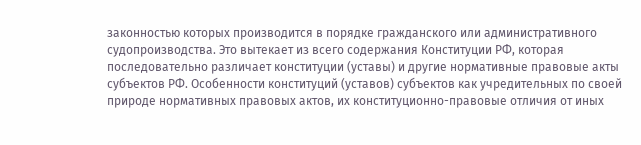законностью которых производится в порядке гражданского или административного судопроизводства. Это вытекает из всего содержания Конституции РФ, которая последовательно различает конституции (уставы) и другие нормативные правовые акты субъектов РФ. Особенности конституций (уставов) субъектов как учредительных по своей природе нормативных правовых актов, их конституционно-правовые отличия от иных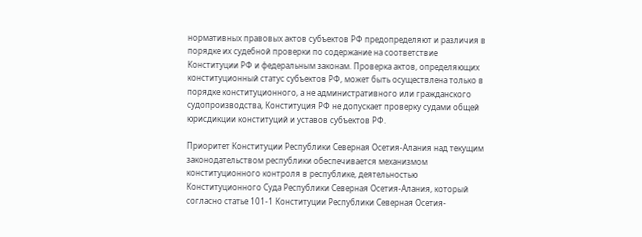нормативных правовых актов субъектов РФ предопределяют и различия в порядке их судебной проверки по содержание на соответствие Конституции РФ и федеральным законам. Проверка актов, определяющих конституционный статус субъектов РФ, может быть осуществлена только в порядке конституционного, а не административного или гражданского судопроизводства, Конституция РФ не допускает проверку судами общей юрисдикции конституций и уставов субъектов РФ.

Приоритет Конституции Республики Северная Осетия-Алания над текущим законодательством республики обеспечивается механизмом конституционного контроля в республике, деятельностью Конституционного Суда Республики Северная Осетия-Алания, который согласно статье 101-1 Конституции Республики Северная Осетия-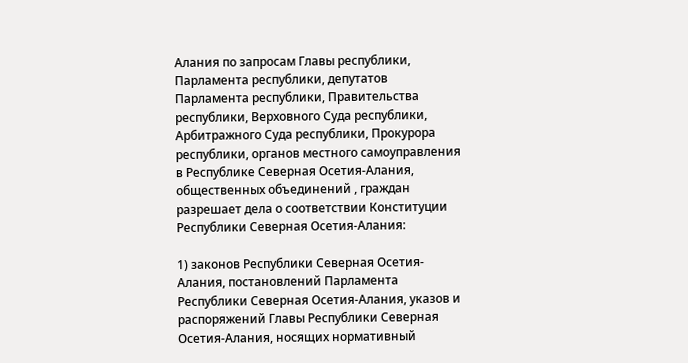Алания по запросам Главы республики, Парламента республики, депутатов Парламента республики, Правительства республики, Верховного Суда республики, Арбитражного Суда республики, Прокурора республики, органов местного самоуправления в Республике Северная Осетия-Алания, общественных объединений , граждан разрешает дела о соответствии Конституции Республики Северная Осетия-Алания:

1) законов Республики Северная Осетия-Алания, постановлений Парламента Республики Северная Осетия-Алания, указов и распоряжений Главы Республики Северная Осетия-Алания, носящих нормативный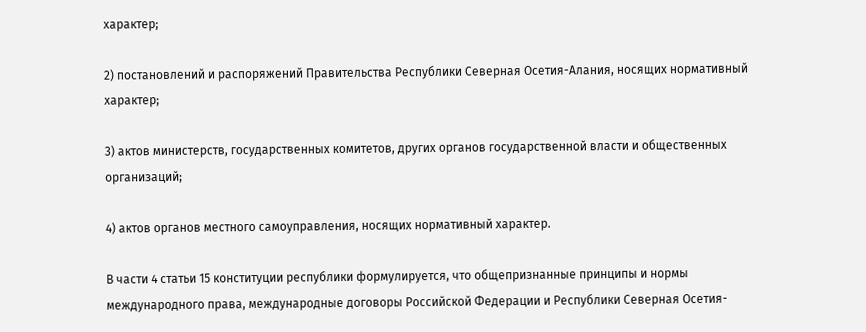характер;

2) постановлений и распоряжений Правительства Республики Северная Осетия-Алания, носящих нормативный характер;

3) актов министерств, государственных комитетов, других органов государственной власти и общественных организаций;

4) актов органов местного самоуправления, носящих нормативный характер.

В части 4 статьи 15 конституции республики формулируется, что общепризнанные принципы и нормы международного права, международные договоры Российской Федерации и Республики Северная Осетия-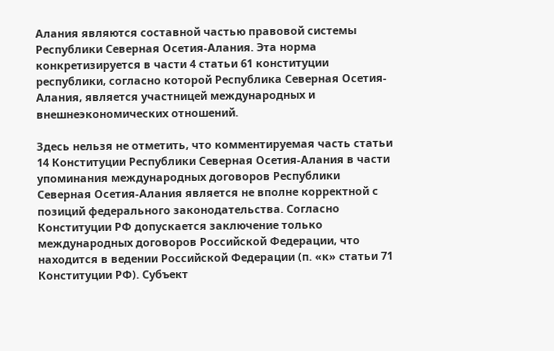Алания являются составной частью правовой системы Республики Северная Осетия-Алания. Эта норма конкретизируется в части 4 статьи 61 конституции республики, согласно которой Республика Северная Осетия-Алания, является участницей международных и внешнеэкономических отношений.

Здесь нельзя не отметить, что комментируемая часть статьи 14 Конституции Республики Северная Осетия-Алания в части упоминания международных договоров Республики Северная Осетия-Алания является не вполне корректной с позиций федерального законодательства. Согласно Конституции РФ допускается заключение только международных договоров Российской Федерации, что находится в ведении Российской Федерации (п. «к» статьи 71 Конституции РФ). Субъект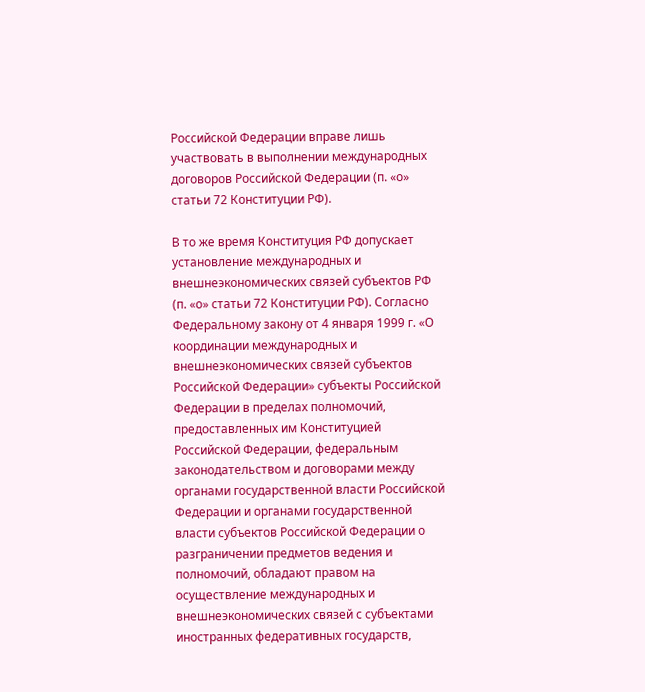Российской Федерации вправе лишь участвовать в выполнении международных договоров Российской Федерации (п. «о» статьи 72 Конституции РФ).

В то же время Конституция РФ допускает установление международных и внешнеэкономических связей субъектов РФ (п. «о» статьи 72 Конституции РФ). Согласно Федеральному закону от 4 января 1999 г. «О координации международных и внешнеэкономических связей субъектов Российской Федерации» субъекты Российской Федерации в пределах полномочий, предоставленных им Конституцией Российской Федерации, федеральным законодательством и договорами между органами государственной власти Российской Федерации и органами государственной власти субъектов Российской Федерации о разграничении предметов ведения и полномочий, обладают правом на осуществление международных и внешнеэкономических связей с субъектами иностранных федеративных государств,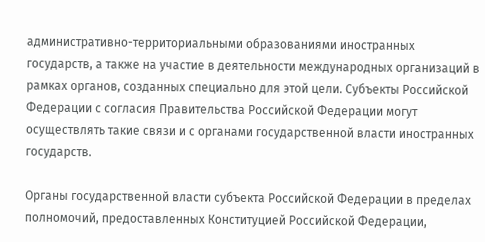административно-территориальными образованиями иностранных государств, а также на участие в деятельности международных организаций в рамках органов, созданных специально для этой цели. Субъекты Российской Федерации с согласия Правительства Российской Федерации могут осуществлять такие связи и с органами государственной власти иностранных государств.

Органы государственной власти субъекта Российской Федерации в пределах полномочий, предоставленных Конституцией Российской Федерации,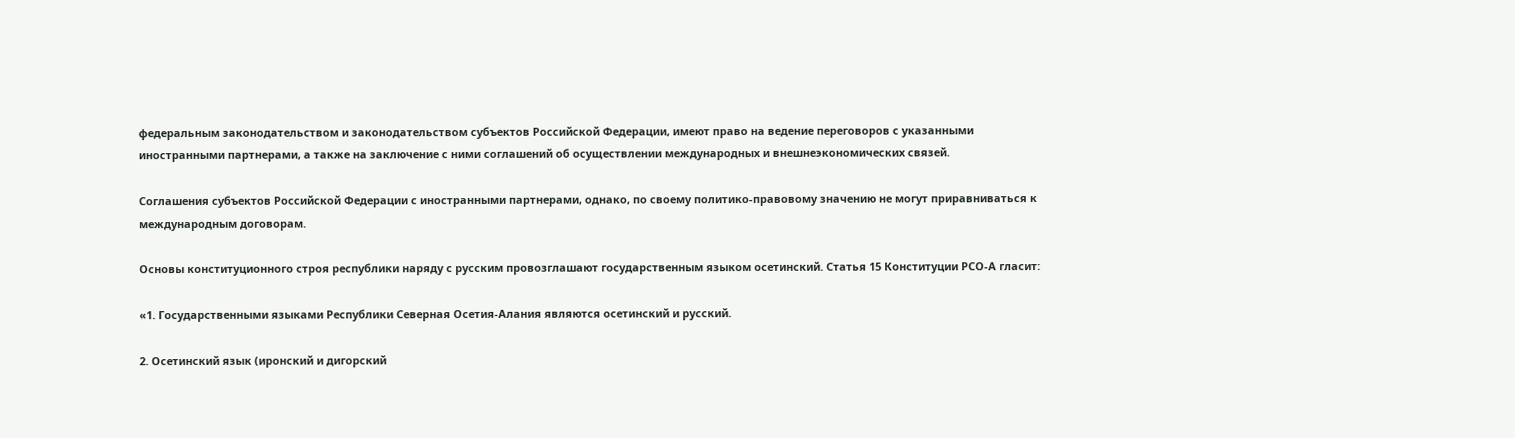федеральным законодательством и законодательством субъектов Российской Федерации, имеют право на ведение переговоров с указанными иностранными партнерами, а также на заключение с ними соглашений об осуществлении международных и внешнеэкономических связей.

Соглашения субъектов Российской Федерации с иностранными партнерами, однако, по своему политико-правовому значению не могут приравниваться к международным договорам.

Основы конституционного строя республики наряду с русским провозглашают государственным языком осетинский. Статья 15 Конституции РСО-А гласит:

«1. Государственными языками Республики Северная Осетия-Алания являются осетинский и русский.

2. Осетинский язык (иронский и дигорский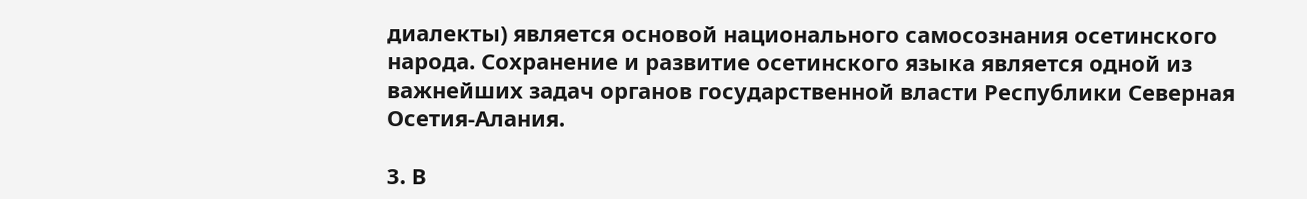диалекты) является основой национального самосознания осетинского народа. Сохранение и развитие осетинского языка является одной из важнейших задач органов государственной власти Республики Северная Осетия-Алания.

3. В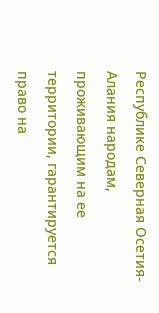Республике Северная Осетия-Алания народам, проживающим на ее территории, гарантируется право на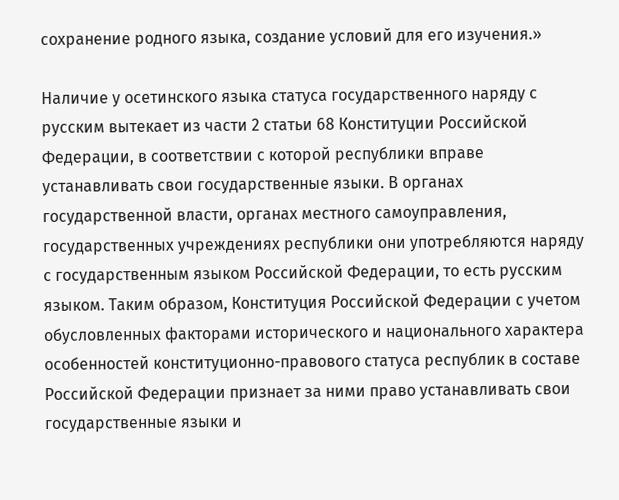сохранение родного языка, создание условий для его изучения.»

Наличие у осетинского языка статуса государственного наряду с русским вытекает из части 2 статьи 68 Конституции Российской Федерации, в соответствии с которой республики вправе устанавливать свои государственные языки. В органах государственной власти, органах местного самоуправления, государственных учреждениях республики они употребляются наряду с государственным языком Российской Федерации, то есть русским языком. Таким образом, Конституция Российской Федерации с учетом обусловленных факторами исторического и национального характера особенностей конституционно-правового статуса республик в составе Российской Федерации признает за ними право устанавливать свои государственные языки и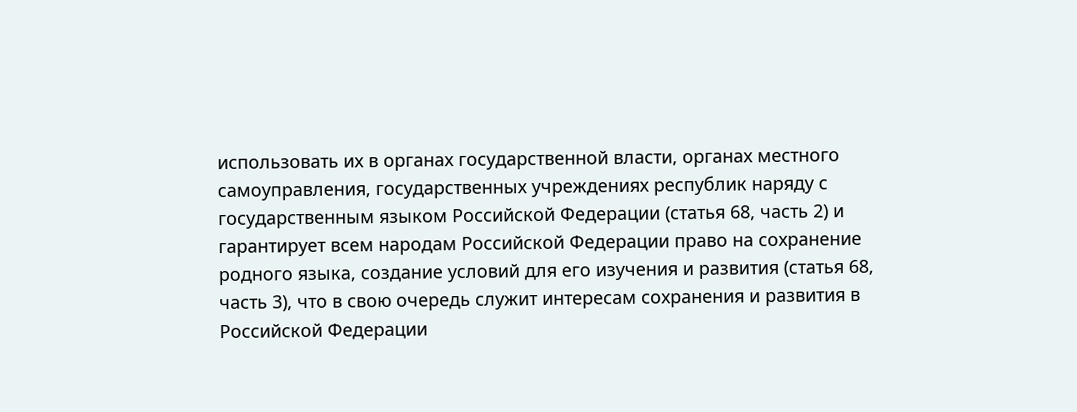использовать их в органах государственной власти, органах местного самоуправления, государственных учреждениях республик наряду с государственным языком Российской Федерации (статья 68, часть 2) и гарантирует всем народам Российской Федерации право на сохранение родного языка, создание условий для его изучения и развития (статья 68, часть 3), что в свою очередь служит интересам сохранения и развития в Российской Федерации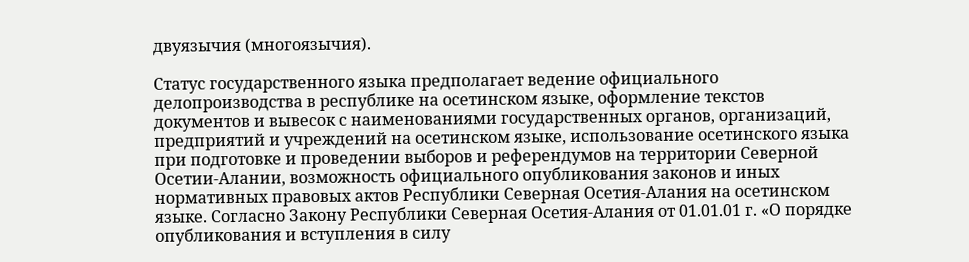двуязычия (многоязычия).

Статус государственного языка предполагает ведение официального делопроизводства в республике на осетинском языке, оформление текстов документов и вывесок с наименованиями государственных органов, организаций, предприятий и учреждений на осетинском языке, использование осетинского языка при подготовке и проведении выборов и референдумов на территории Северной Осетии-Алании, возможность официального опубликования законов и иных нормативных правовых актов Республики Северная Осетия-Алания на осетинском языке. Согласно Закону Республики Северная Осетия-Алания от 01.01.01 г. «О порядке опубликования и вступления в силу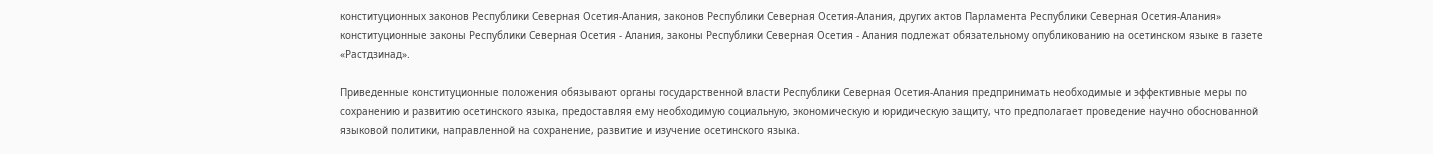конституционных законов Республики Северная Осетия-Алания, законов Республики Северная Осетия-Алания, других актов Парламента Республики Северная Осетия-Алания» конституционные законы Республики Северная Осетия - Алания, законы Республики Северная Осетия - Алания подлежат обязательному опубликованию на осетинском языке в газете «Растдзинад».

Приведенные конституционные положения обязывают органы государственной власти Республики Северная Осетия-Алания предпринимать необходимые и эффективные меры по сохранению и развитию осетинского языка, предоставляя ему необходимую социальную, экономическую и юридическую защиту, что предполагает проведение научно обоснованной языковой политики, направленной на сохранение, развитие и изучение осетинского языка.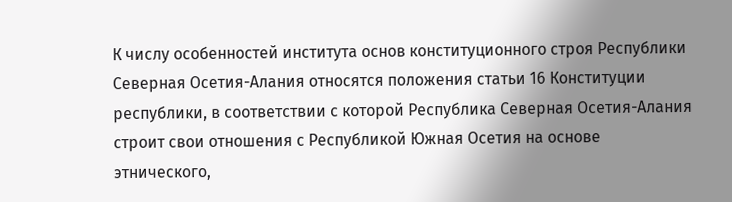К числу особенностей института основ конституционного строя Республики Северная Осетия-Алания относятся положения статьи 16 Конституции республики, в соответствии с которой Республика Северная Осетия-Алания строит свои отношения с Республикой Южная Осетия на основе этнического,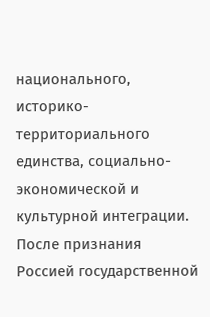национального, историко-территориального единства, социально-экономической и культурной интеграции. После признания Россией государственной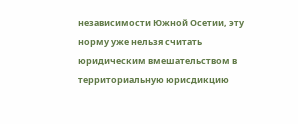независимости Южной Осетии, эту норму уже нельзя считать юридическим вмешательством в территориальную юрисдикцию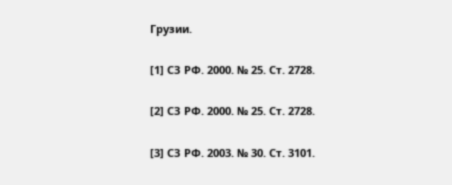Грузии.

[1] СЗ РФ. 2000. № 25. Ст. 2728.

[2] СЗ РФ. 2000. № 25. Ст. 2728.

[3] СЗ РФ. 2003. № 30. Ст. 3101.